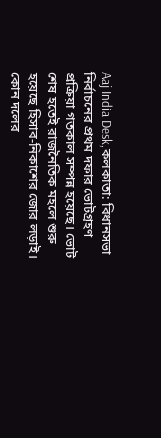Aaj India Desk,কলকাতা: বিধানসভা নির্বাচনের প্রথম দফার ভোটগ্রহণ প্রক্রিয়া গতকাল সম্পন্ন হয়েছে। ভোট শেষ হতেই রাজনৈতিক মহলে শুরু হয়েছে হিসাব-নিকাশের জোর লড়াই। কোন দলের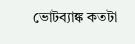ভোটব্যাঙ্ক কতটা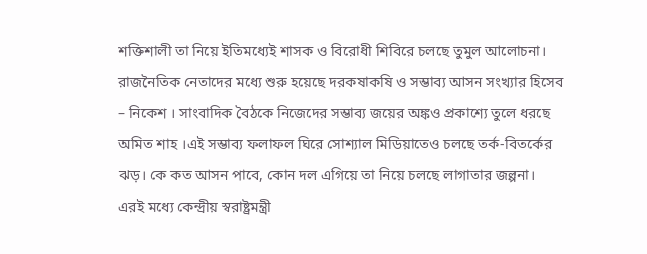শক্তিশালী তা নিয়ে ইতিমধ্যেই শাসক ও বিরোধী শিবিরে চলছে তুমুল আলোচনা। রাজনৈতিক নেতাদের মধ্যে শুরু হয়েছে দরকষাকষি ও সম্ভাব্য আসন সংখ্যার হিসেব – নিকেশ । সাংবাদিক বৈঠকে নিজেদের সম্ভাব্য জয়ের অঙ্কও প্রকাশ্যে তুলে ধরছে অমিত শাহ ।এই সম্ভাব্য ফলাফল ঘিরে সোশ্যাল মিডিয়াতেও চলছে তর্ক-বিতর্কের ঝড়। কে কত আসন পাবে, কোন দল এগিয়ে তা নিয়ে চলছে লাগাতার জল্পনা। এরই মধ্যে কেন্দ্রীয় স্বরাষ্ট্রমন্ত্রী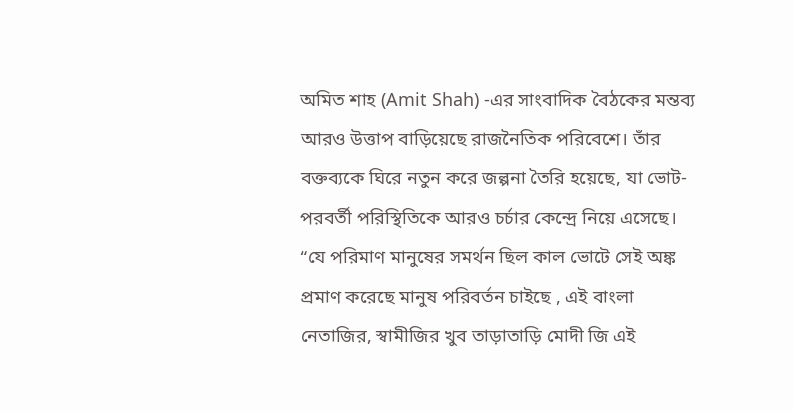অমিত শাহ (Amit Shah) -এর সাংবাদিক বৈঠকের মন্তব্য আরও উত্তাপ বাড়িয়েছে রাজনৈতিক পরিবেশে। তাঁর বক্তব্যকে ঘিরে নতুন করে জল্পনা তৈরি হয়েছে, যা ভোট-পরবর্তী পরিস্থিতিকে আরও চর্চার কেন্দ্রে নিয়ে এসেছে।
“যে পরিমাণ মানুষের সমর্থন ছিল কাল ভোটে সেই অঙ্ক প্রমাণ করেছে মানুষ পরিবর্তন চাইছে , এই বাংলা নেতাজির, স্বামীজির খুব তাড়াতাড়ি মোদী জি এই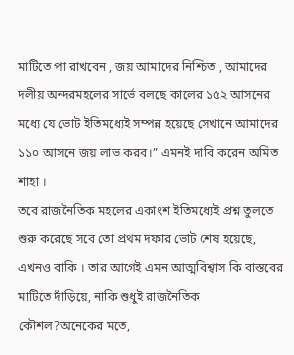মাটিতে পা রাখবেন , জয় আমাদের নিশ্চিত , আমাদের দলীয় অন্দরমহলের সার্ভে বলছে কালের ১৫২ আসনের মধ্যে যে ভোট ইতিমধ্যেই সম্পন্ন হয়েছে সেখানে আমাদের ১১০ আসনে জয় লাভ করব।” এমনই দাবি করেন অমিত শাহা ।
তবে রাজনৈতিক মহলের একাংশ ইতিমধ্যেই প্রশ্ন তুলতে শুরু করেছে সবে তো প্রথম দফার ভোট শেষ হয়েছে, এখনও বাকি । তার আগেই এমন আত্মবিশ্বাস কি বাস্তবের মাটিতে দাঁড়িয়ে, নাকি শুধুই রাজনৈতিক কৌশল?অনেকের মতে,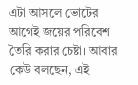এটা আসলে ভোটের আগেই জয়ের পরিবেশ তৈরি করার চেষ্টা। আবার কেউ বলছেন, এই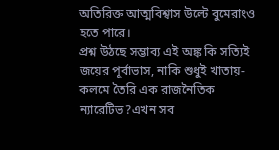অতিরিক্ত আত্মবিশ্বাস উল্টে বুমেরাংও হতে পারে।
প্রশ্ন উঠছে সম্ভাব্য এই অঙ্ক কি সত্যিই জয়ের পূর্বাভাস, নাকি শুধুই খাতায়-কলমে তৈরি এক রাজনৈতিক ন্যারেটিভ?এখন সব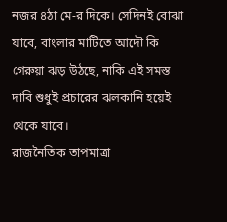নজর ৪ঠা মে-র দিকে। সেদিনই বোঝা যাবে, বাংলার মাটিতে আদৌ কি গেরুয়া ঝড় উঠছে, নাকি এই সমস্ত দাবি শুধুই প্রচারের ঝলকানি হয়েই থেকে যাবে।
রাজনৈতিক তাপমাত্রা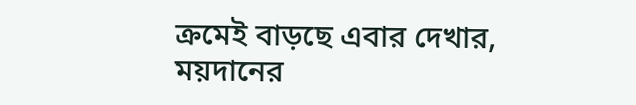ক্রমেই বাড়ছে এবার দেখার, ময়দানের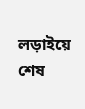লড়াইয়ে শেষ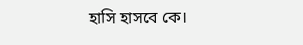হাসি হাসবে কে।